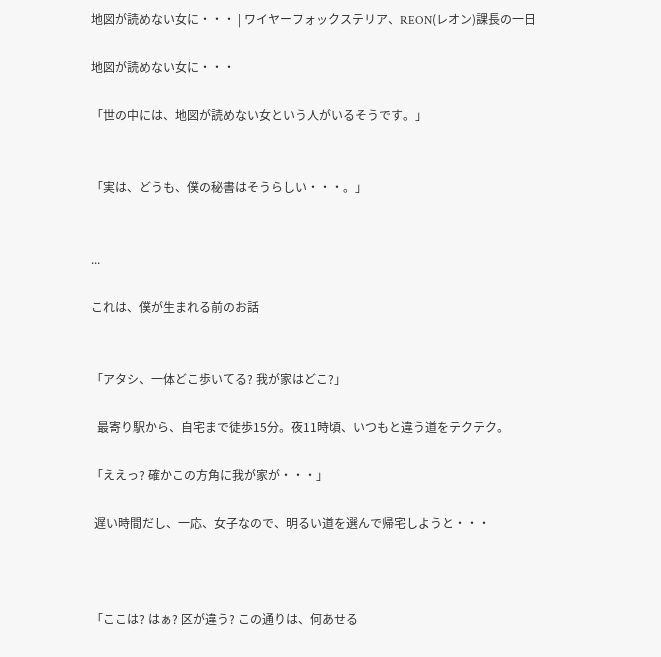地図が読めない女に・・・ | ワイヤーフォックステリア、REON(レオン)課長の一日

地図が読めない女に・・・

「世の中には、地図が読めない女という人がいるそうです。」


「実は、どうも、僕の秘書はそうらしい・・・。」


...

これは、僕が生まれる前のお話


「アタシ、一体どこ歩いてる? 我が家はどこ?」

  最寄り駅から、自宅まで徒歩15分。夜11時頃、いつもと違う道をテクテク。

「ええっ? 確かこの方角に我が家が・・・」

 遅い時間だし、一応、女子なので、明るい道を選んで帰宅しようと・・・



「ここは? はぁ? 区が違う? この通りは、何あせる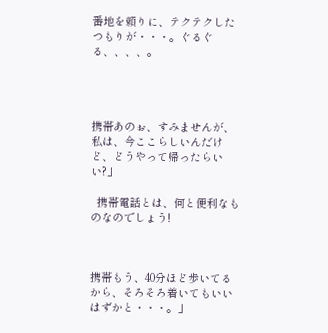番地を頼りに、テクテクしたつもりが・・・。ぐるぐる、、、、。




携帯あのぉ、すみませんが、私は、今ここらしいんだけど、どうやって帰ったらいい?」

  携帯電話とは、何と便利なものなのでしょう!



携帯もう、40分ほど歩いてるから、そろそろ着いてもいいはずかと・・・。」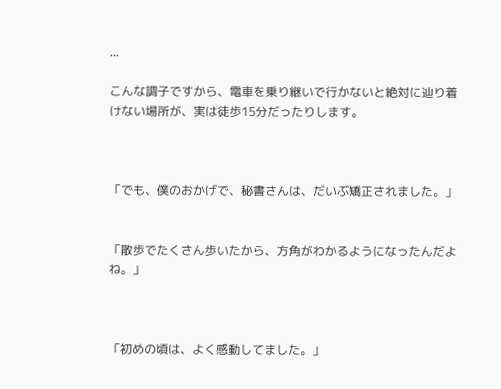...

こんな調子ですから、電車を乗り継いで行かないと絶対に辿り着けない場所が、実は徒歩15分だったりします。



「でも、僕のおかげで、秘書さんは、だいぶ矯正されました。」


「散歩でたくさん歩いたから、方角がわかるようになったんだよね。」



「初めの頃は、よく感動してました。」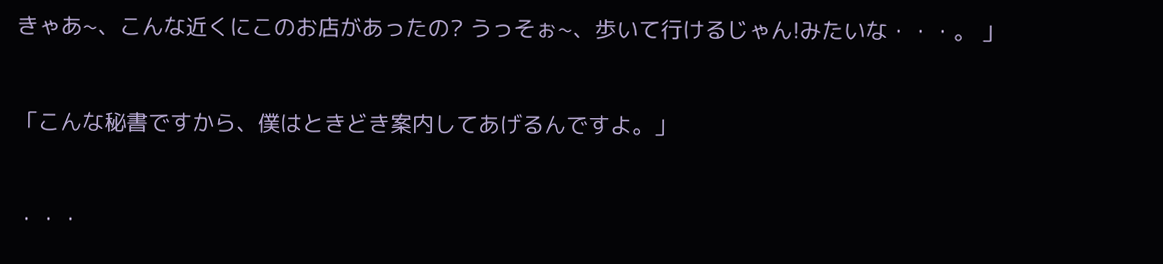きゃあ~、こんな近くにこのお店があったの? うっそぉ~、歩いて行けるじゃん!みたいな・・・。 」



「こんな秘書ですから、僕はときどき案内してあげるんですよ。」



・・・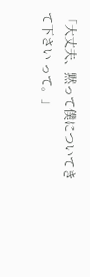「大丈夫、黙って僕についてきて下さい って。」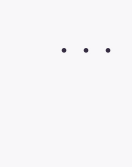・・・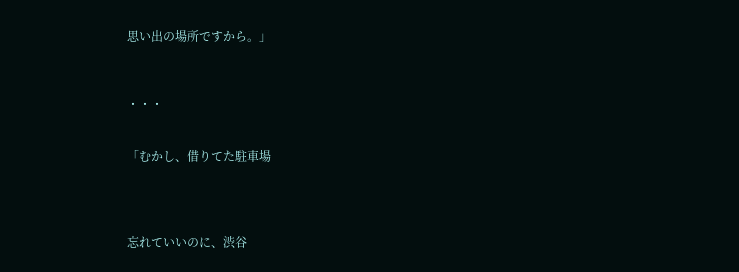思い出の場所ですから。」



・・・


「むかし、借りてた駐車場




忘れていいのに、渋谷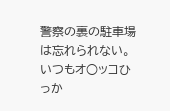警察の裏の駐車場は忘れられない。いつもオ○ッコひっか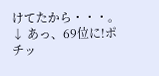けてたから・・・。 ↓ あっ、69位に!ポチッ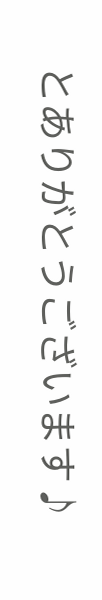とありがとうございます♪